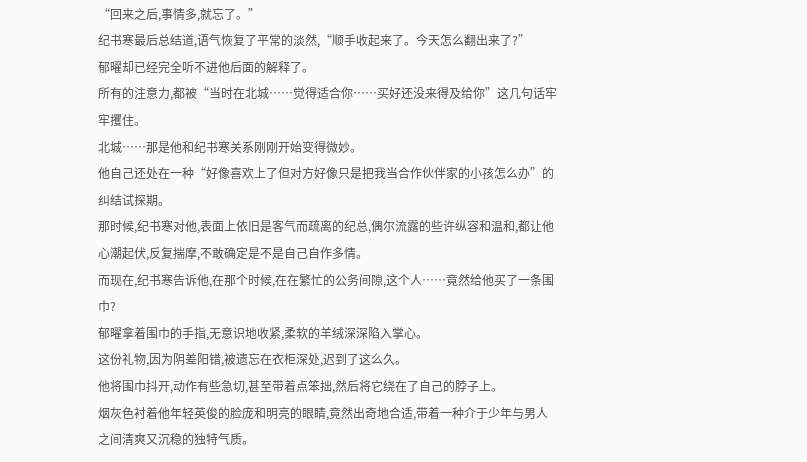“回来之后,事情多,就忘了。”
纪书寒最后总结道,语气恢复了平常的淡然,“顺手收起来了。今天怎么翻出来了?”
郁曜却已经完全听不进他后面的解释了。
所有的注意力,都被“当时在北城……觉得适合你……买好还没来得及给你”这几句话牢牢攫住。
北城……那是他和纪书寒关系刚刚开始变得微妙。
他自己还处在一种“好像喜欢上了但对方好像只是把我当合作伙伴家的小孩怎么办”的纠结试探期。
那时候,纪书寒对他,表面上依旧是客气而疏离的纪总,偶尔流露的些许纵容和温和,都让他心潮起伏,反复揣摩,不敢确定是不是自己自作多情。
而现在,纪书寒告诉他,在那个时候,在在繁忙的公务间隙,这个人……竟然给他买了一条围巾?
郁曜拿着围巾的手指,无意识地收紧,柔软的羊绒深深陷入掌心。
这份礼物,因为阴差阳错,被遗忘在衣柜深处,迟到了这么久。
他将围巾抖开,动作有些急切,甚至带着点笨拙,然后将它绕在了自己的脖子上。
烟灰色衬着他年轻英俊的脸庞和明亮的眼睛,竟然出奇地合适,带着一种介于少年与男人之间清爽又沉稳的独特气质。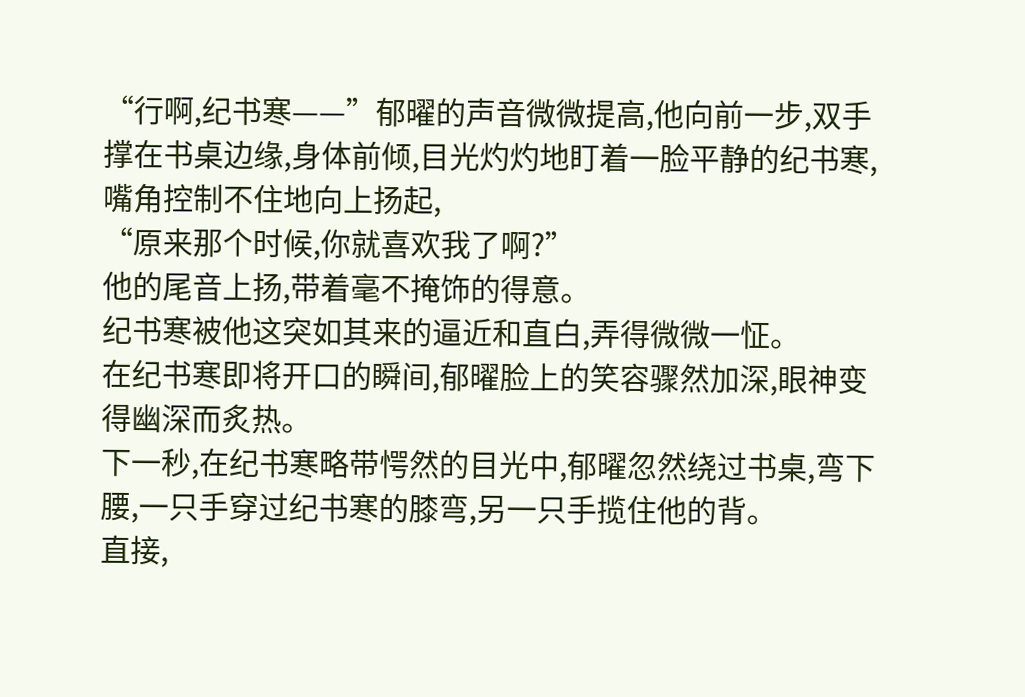“行啊,纪书寒——”郁曜的声音微微提高,他向前一步,双手撑在书桌边缘,身体前倾,目光灼灼地盯着一脸平静的纪书寒,嘴角控制不住地向上扬起,
“原来那个时候,你就喜欢我了啊?”
他的尾音上扬,带着毫不掩饰的得意。
纪书寒被他这突如其来的逼近和直白,弄得微微一怔。
在纪书寒即将开口的瞬间,郁曜脸上的笑容骤然加深,眼神变得幽深而炙热。
下一秒,在纪书寒略带愕然的目光中,郁曜忽然绕过书桌,弯下腰,一只手穿过纪书寒的膝弯,另一只手揽住他的背。
直接,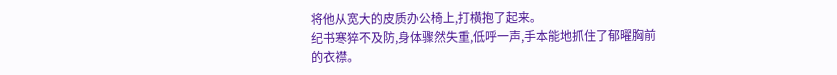将他从宽大的皮质办公椅上,打横抱了起来。
纪书寒猝不及防,身体骤然失重,低呼一声,手本能地抓住了郁曜胸前的衣襟。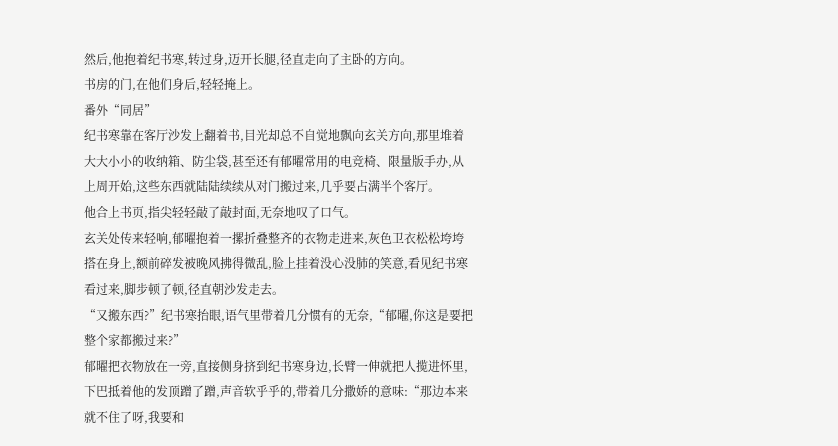然后,他抱着纪书寒,转过身,迈开长腿,径直走向了主卧的方向。
书房的门,在他们身后,轻轻掩上。
番外“同居”
纪书寒靠在客厅沙发上翻着书,目光却总不自觉地飘向玄关方向,那里堆着大大小小的收纳箱、防尘袋,甚至还有郁曜常用的电竞椅、限量版手办,从上周开始,这些东西就陆陆续续从对门搬过来,几乎要占满半个客厅。
他合上书页,指尖轻轻敲了敲封面,无奈地叹了口气。
玄关处传来轻响,郁曜抱着一摞折叠整齐的衣物走进来,灰色卫衣松松垮垮搭在身上,额前碎发被晚风拂得微乱,脸上挂着没心没肺的笑意,看见纪书寒看过来,脚步顿了顿,径直朝沙发走去。
“又搬东西?”纪书寒抬眼,语气里带着几分惯有的无奈,“郁曜,你这是要把整个家都搬过来?”
郁曜把衣物放在一旁,直接侧身挤到纪书寒身边,长臂一伸就把人揽进怀里,下巴抵着他的发顶蹭了蹭,声音软乎乎的,带着几分撒娇的意味:“那边本来就不住了呀,我要和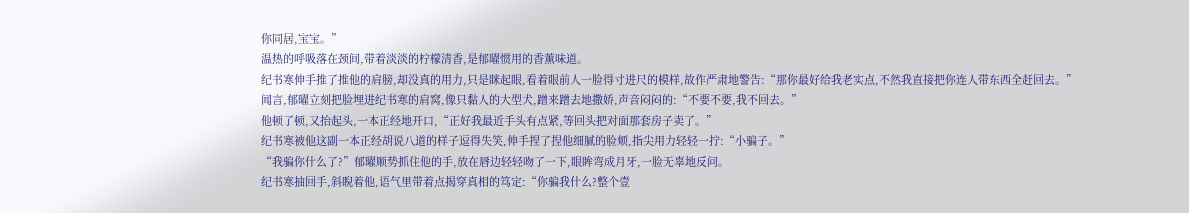你同居,宝宝。”
温热的呼吸落在颈间,带着淡淡的柠檬清香,是郁曜惯用的香薰味道。
纪书寒伸手推了推他的肩膀,却没真的用力,只是眯起眼,看着眼前人一脸得寸进尺的模样,故作严肃地警告:“那你最好给我老实点,不然我直接把你连人带东西全赶回去。”
闻言,郁曜立刻把脸埋进纪书寒的肩窝,像只黏人的大型犬,蹭来蹭去地撒娇,声音闷闷的:“不要不要,我不回去。”
他顿了顿,又抬起头,一本正经地开口,“正好我最近手头有点紧,等回头把对面那套房子卖了。”
纪书寒被他这副一本正经胡说八道的样子逗得失笑,伸手捏了捏他细腻的脸颊,指尖用力轻轻一拧:“小骗子。”
“我骗你什么了?”郁曜顺势抓住他的手,放在唇边轻轻吻了一下,眼眸弯成月牙,一脸无辜地反问。
纪书寒抽回手,斜睨着他,语气里带着点揭穿真相的笃定:“你骗我什么?整个壹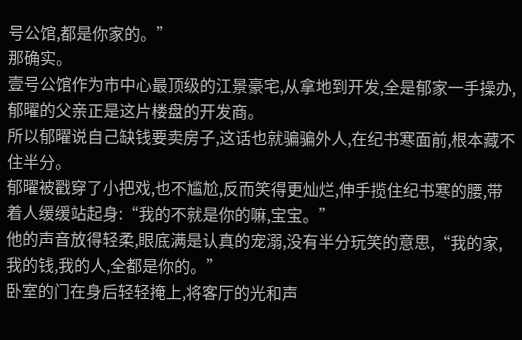号公馆,都是你家的。”
那确实。
壹号公馆作为市中心最顶级的江景豪宅,从拿地到开发,全是郁家一手操办,郁曜的父亲正是这片楼盘的开发商。
所以郁曜说自己缺钱要卖房子,这话也就骗骗外人,在纪书寒面前,根本藏不住半分。
郁曜被戳穿了小把戏,也不尴尬,反而笑得更灿烂,伸手揽住纪书寒的腰,带着人缓缓站起身:“我的不就是你的嘛,宝宝。”
他的声音放得轻柔,眼底满是认真的宠溺,没有半分玩笑的意思,“我的家,我的钱,我的人,全都是你的。”
卧室的门在身后轻轻掩上,将客厅的光和声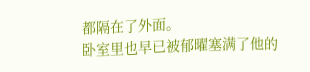都隔在了外面。
卧室里也早已被郁曜塞满了他的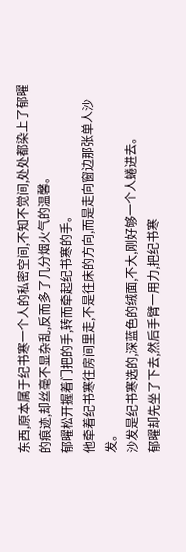东西,原本属于纪书寒一个人的私密空间,不知不觉间,处处都染上了郁曜的痕迹,却丝毫不显杂乱,反而多了几分烟火气的温馨。
郁曜松开握着门把的手,转而牵起纪书寒的手。
他牵着纪书寒往房间里走,不是往床的方向,而是走向窗边那张单人沙发。
沙发是纪书寒选的,深蓝色的绒面,不大,刚好够一个人蜷进去。
郁曜却先坐了下去,然后手臂一用力,把纪书寒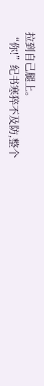拉到自己腿上。
“你!”纪书寒猝不及防,整个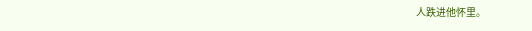人跌进他怀里。